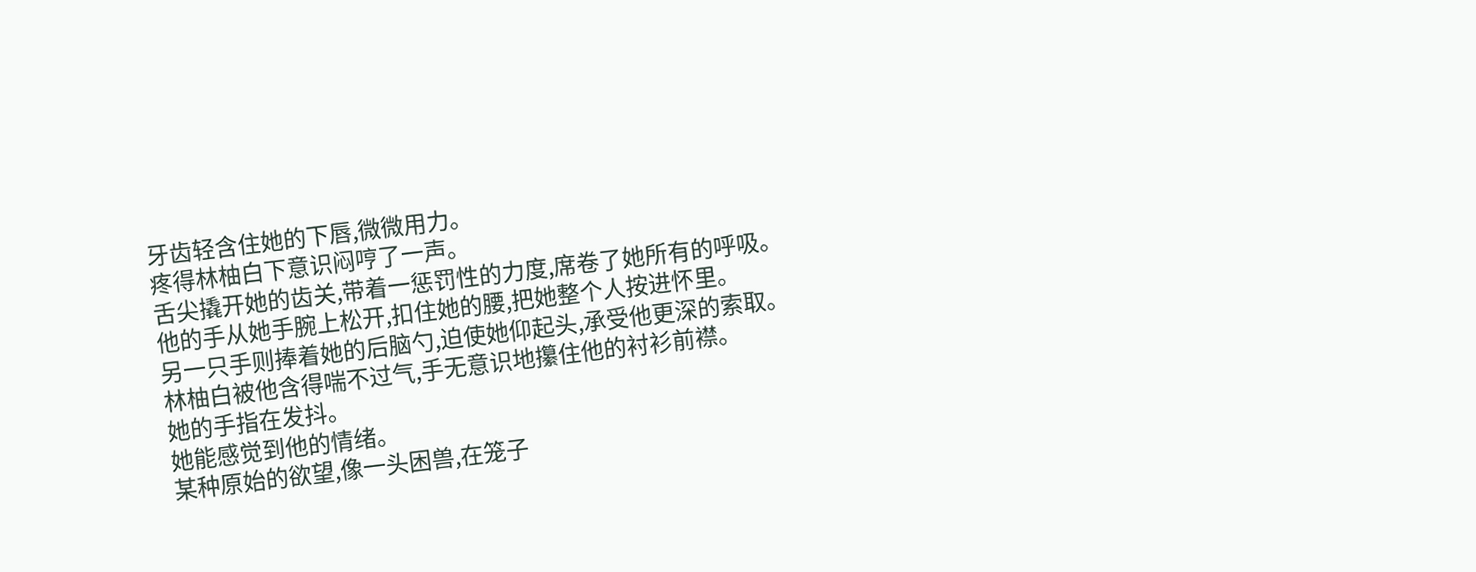牙齿轻含住她的下唇,微微用力。
疼得林柚白下意识闷哼了一声。
舌尖撬开她的齿关,带着一惩罚性的力度,席卷了她所有的呼吸。
他的手从她手腕上松开,扣住她的腰,把她整个人按进怀里。
另一只手则捧着她的后脑勺,迫使她仰起头,承受他更深的索取。
林柚白被他含得喘不过气,手无意识地攥住他的衬衫前襟。
她的手指在发抖。
她能感觉到他的情绪。
某种原始的欲望,像一头困兽,在笼子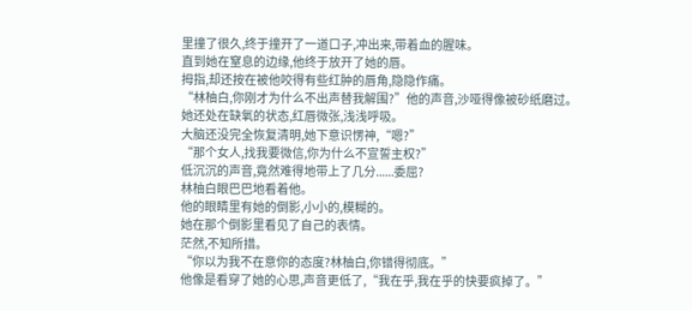里撞了很久,终于撞开了一道口子,冲出来,带着血的腥味。
直到她在窒息的边缘,他终于放开了她的唇。
拇指,却还按在被他咬得有些红肿的唇角,隐隐作痛。
“林柚白,你刚才为什么不出声替我解围?”他的声音,沙哑得像被砂纸磨过。
她还处在缺氧的状态,红唇微张,浅浅呼吸。
大脑还没完全恢复清明,她下意识愣神,“嗯?”
“那个女人,找我要微信,你为什么不宣誓主权?”
低沉沉的声音,竟然难得地带上了几分......委屈?
林柚白眼巴巴地看着他。
他的眼睛里有她的倒影,小小的,模糊的。
她在那个倒影里看见了自己的表情。
茫然,不知所措。
“你以为我不在意你的态度?林柚白,你错得彻底。”
他像是看穿了她的心思,声音更低了,“我在乎,我在乎的快要疯掉了。”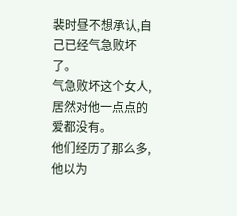裴时昼不想承认,自己已经气急败坏了。
气急败坏这个女人,居然对他一点点的爱都没有。
他们经历了那么多,他以为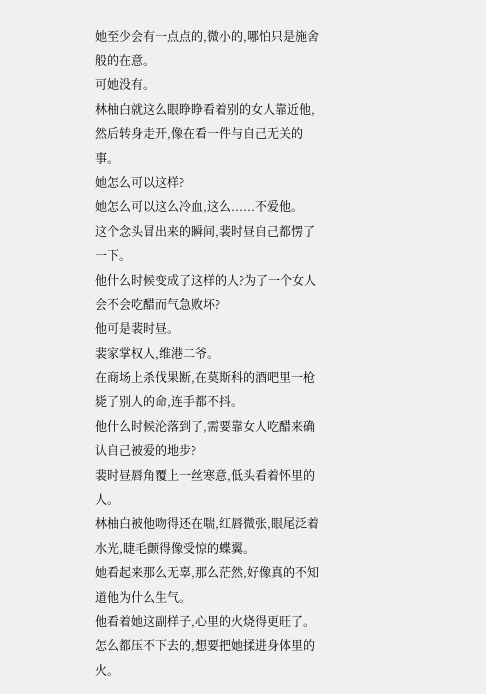她至少会有一点点的,微小的,哪怕只是施舍般的在意。
可她没有。
林柚白就这么眼睁睁看着别的女人靠近他,然后转身走开,像在看一件与自己无关的事。
她怎么可以这样?
她怎么可以这么冷血,这么......不爱他。
这个念头冒出来的瞬间,裴时昼自己都愣了一下。
他什么时候变成了这样的人?为了一个女人会不会吃醋而气急败坏?
他可是裴时昼。
裴家掌权人,维港二爷。
在商场上杀伐果断,在莫斯科的酒吧里一枪毙了别人的命,连手都不抖。
他什么时候沦落到了,需要靠女人吃醋来确认自己被爱的地步?
裴时昼唇角覆上一丝寒意,低头看着怀里的人。
林柚白被他吻得还在喘,红唇微张,眼尾泛着水光,睫毛颤得像受惊的蝶翼。
她看起来那么无辜,那么茫然,好像真的不知道他为什么生气。
他看着她这副样子,心里的火烧得更旺了。
怎么都压不下去的,想要把她揉进身体里的火。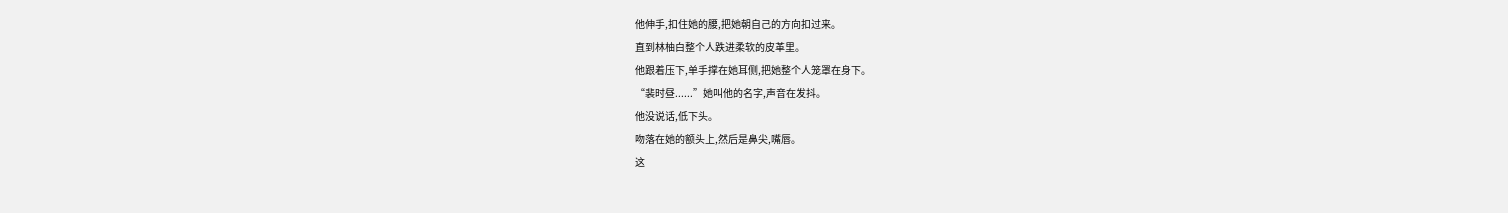他伸手,扣住她的腰,把她朝自己的方向扣过来。
直到林柚白整个人跌进柔软的皮革里。
他跟着压下,单手撑在她耳侧,把她整个人笼罩在身下。
“裴时昼......”她叫他的名字,声音在发抖。
他没说话,低下头。
吻落在她的额头上,然后是鼻尖,嘴唇。
这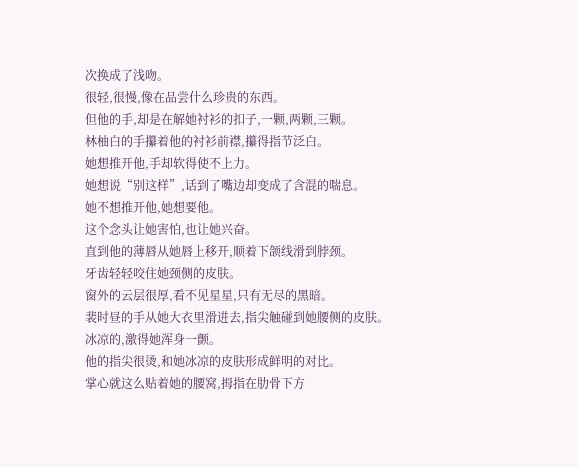次换成了浅吻。
很轻,很慢,像在品尝什么珍贵的东西。
但他的手,却是在解她衬衫的扣子,一颗,两颗,三颗。
林柚白的手攥着他的衬衫前襟,攥得指节泛白。
她想推开他,手却软得使不上力。
她想说“别这样”,话到了嘴边却变成了含混的喘息。
她不想推开他,她想要他。
这个念头让她害怕,也让她兴奋。
直到他的薄唇从她唇上移开,顺着下颌线滑到脖颈。
牙齿轻轻咬住她颈侧的皮肤。
窗外的云层很厚,看不见星星,只有无尽的黑暗。
裴时昼的手从她大衣里滑进去,指尖触碰到她腰侧的皮肤。
冰凉的,激得她浑身一颤。
他的指尖很烫,和她冰凉的皮肤形成鲜明的对比。
掌心就这么贴着她的腰窝,拇指在肋骨下方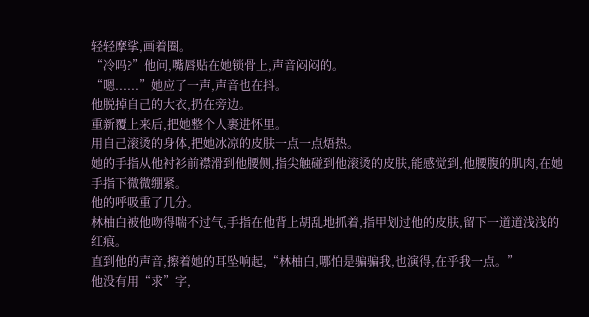轻轻摩挲,画着圈。
“冷吗?”他问,嘴唇贴在她锁骨上,声音闷闷的。
“嗯......”她应了一声,声音也在抖。
他脱掉自己的大衣,扔在旁边。
重新覆上来后,把她整个人裹进怀里。
用自己滚烫的身体,把她冰凉的皮肤一点一点焐热。
她的手指从他衬衫前襟滑到他腰侧,指尖触碰到他滚烫的皮肤,能感觉到,他腰腹的肌肉,在她手指下微微绷紧。
他的呼吸重了几分。
林柚白被他吻得喘不过气,手指在他背上胡乱地抓着,指甲划过他的皮肤,留下一道道浅浅的红痕。
直到他的声音,擦着她的耳坠响起,“林柚白,哪怕是骗骗我,也演得,在乎我一点。”
他没有用“求”字,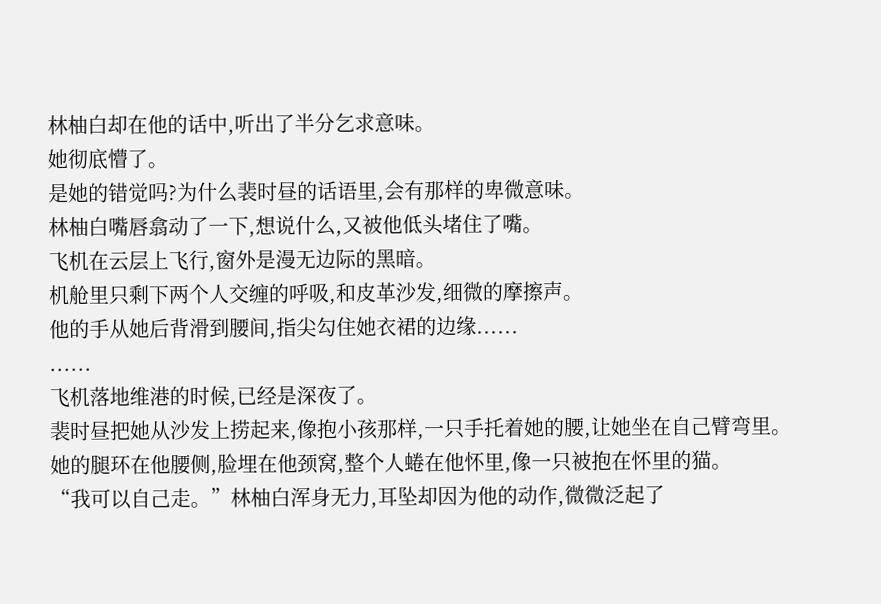林柚白却在他的话中,听出了半分乞求意味。
她彻底懵了。
是她的错觉吗?为什么裴时昼的话语里,会有那样的卑微意味。
林柚白嘴唇翕动了一下,想说什么,又被他低头堵住了嘴。
飞机在云层上飞行,窗外是漫无边际的黑暗。
机舱里只剩下两个人交缠的呼吸,和皮革沙发,细微的摩擦声。
他的手从她后背滑到腰间,指尖勾住她衣裙的边缘......
......
飞机落地维港的时候,已经是深夜了。
裴时昼把她从沙发上捞起来,像抱小孩那样,一只手托着她的腰,让她坐在自己臂弯里。
她的腿环在他腰侧,脸埋在他颈窝,整个人蜷在他怀里,像一只被抱在怀里的猫。
“我可以自己走。”林柚白浑身无力,耳坠却因为他的动作,微微泛起了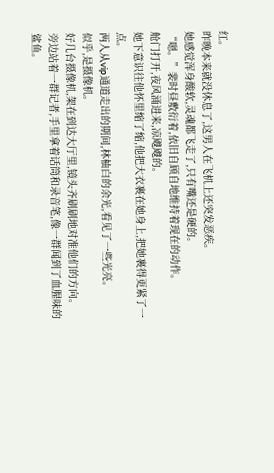红。
昨晚本来就没休息了,这男人在飞机上还突发恶疾。
她感觉浑身酸软,灵魂都飞走了,只有嘴还是硬的。
“嗯。”裴时昼敷衍着,依旧自顾自地维持着现在的动作。
舱门打开,夜风涌进来,凉飕飕的。
她下意识往他怀里缩了缩,他把大衣裹在她身上,把她裹得更紧了一点。
两人从vip通道走出的期间,林柚白的余光,看见了一些光亮。
似乎,是摄像机。
好几台摄像机,架在到达大厅里,镜头齐刷刷地对准他们的方向。
旁边站着一群记者,手里拿着话筒和录音笔,像一群闻到了血腥味的鲨鱼。